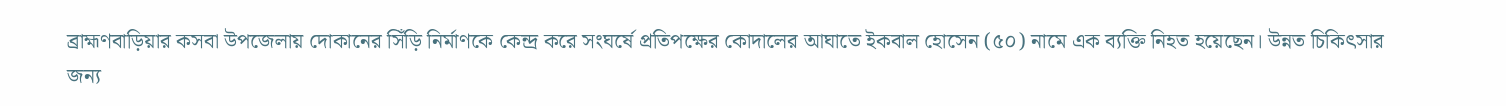ব্রাহ্মণবাড়িয়ার কসবা উপজেলায় দোকানের সিঁড়ি নির্মাণকে কেন্দ্র করে সংঘর্ষে প্রতিপক্ষের কোদালের আঘাতে ইকবাল হোসেন (৫০) নামে এক ব্যক্তি নিহত হয়েছেন। উন্নত চিকিৎসার জন্য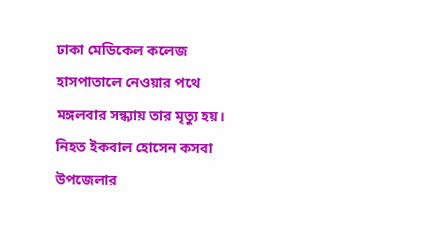ঢাকা মেডিকেল কলেজ হাসপাতালে নেওয়ার পথে মঙ্গলবার সন্ধ্যায় তার মৃত্যু হয়।
নিহত ইকবাল হোসেন কসবা উপজেলার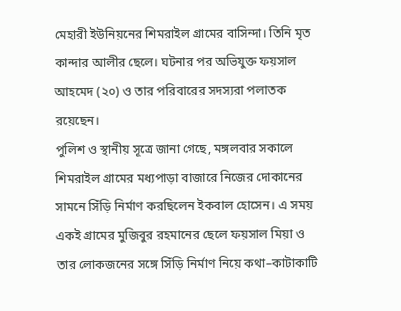মেহারী ইউনিয়নের শিমরাইল গ্রামের বাসিন্দা। তিনি মৃত কান্দার আলীর ছেলে। ঘটনার পর অভিযুক্ত ফয়সাল আহমেদ (২০) ও তার পরিবারের সদস্যরা পলাতক রয়েছেন।
পুলিশ ও স্থানীয় সূত্রে জানা গেছে, মঙ্গলবার সকালে শিমরাইল গ্রামের মধ্যপাড়া বাজারে নিজের দোকানের সামনে সিঁড়ি নির্মাণ করছিলেন ইকবাল হোসেন। এ সময় একই গ্রামের মুজিবুর রহমানের ছেলে ফয়সাল মিয়া ও তার লোকজনের সঙ্গে সিঁড়ি নির্মাণ নিয়ে কথা–কাটাকাটি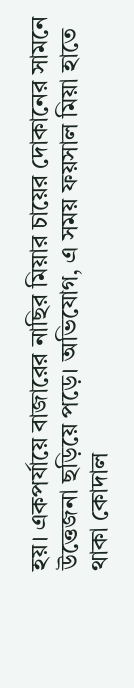হয়। একপর্যায়ে বাজারের নাছির মিয়ার চায়ের দোকানের সামনে উত্তেজনা ছড়িয়ে পড়ে। অভিযোগ, এ সময় ফয়সাল মিয়া হাতে থাকা কোদাল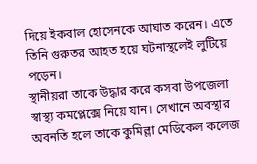দিয়ে ইকবাল হোসেনকে আঘাত করেন। এতে তিনি গুরুতর আহত হয়ে ঘটনাস্থলেই লুটিয়ে পড়েন।
স্থানীয়রা তাকে উদ্ধার করে কসবা উপজেলা স্বাস্থ্য কমপ্লেক্সে নিয়ে যান। সেখানে অবস্থার অবনতি হলে তাকে কুমিল্লা মেডিকেল কলেজ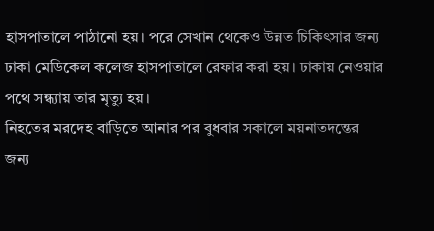হাসপাতালে পাঠানো হয়। পরে সেখান থেকেও উন্নত চিকিৎসার জন্য ঢাকা মেডিকেল কলেজ হাসপাতালে রেফার করা হয়। ঢাকায় নেওয়ার পথে সন্ধ্যায় তার মৃত্যু হয়।
নিহতের মরদেহ বাড়িতে আনার পর বুধবার সকালে ময়নাতদন্তের জন্য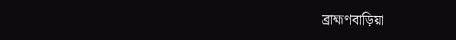ব্রাহ্মণবাড়িয়া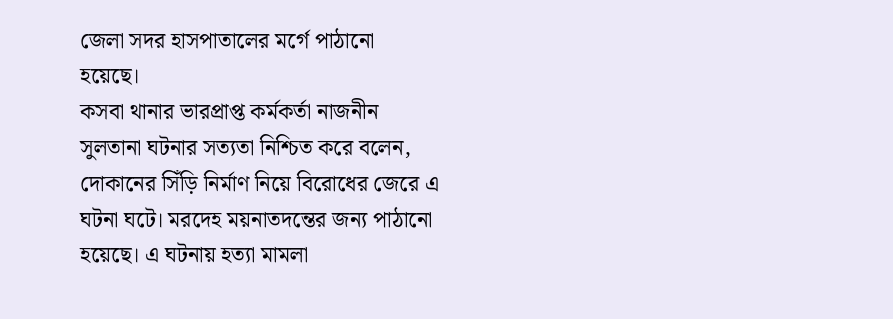জেলা সদর হাসপাতালের মর্গে পাঠানো হয়েছে।
কসবা থানার ভারপ্রাপ্ত কর্মকর্তা নাজনীন সুলতানা ঘটনার সত্যতা নিশ্চিত করে বলেন, দোকানের সিঁড়ি নির্মাণ নিয়ে বিরোধের জেরে এ ঘটনা ঘটে। মরদেহ ময়নাতদন্তের জন্য পাঠানো হয়েছে। এ ঘটনায় হত্যা মামলা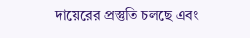দায়েরের প্রস্তুতি চলছে এবং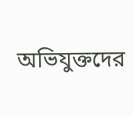অভিযুক্তদের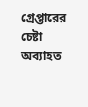গ্রেপ্তারের চেষ্টা অব্যাহত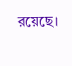রয়েছে।